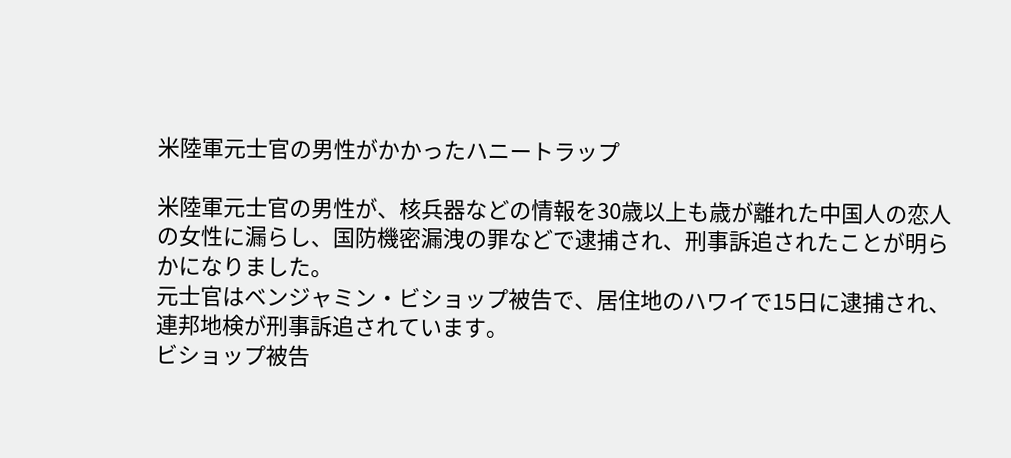米陸軍元士官の男性がかかったハニートラップ

米陸軍元士官の男性が、核兵器などの情報を30歳以上も歳が離れた中国人の恋人の女性に漏らし、国防機密漏洩の罪などで逮捕され、刑事訴追されたことが明らかになりました。
元士官はベンジャミン・ビショップ被告で、居住地のハワイで15日に逮捕され、連邦地検が刑事訴追されています。
ビショップ被告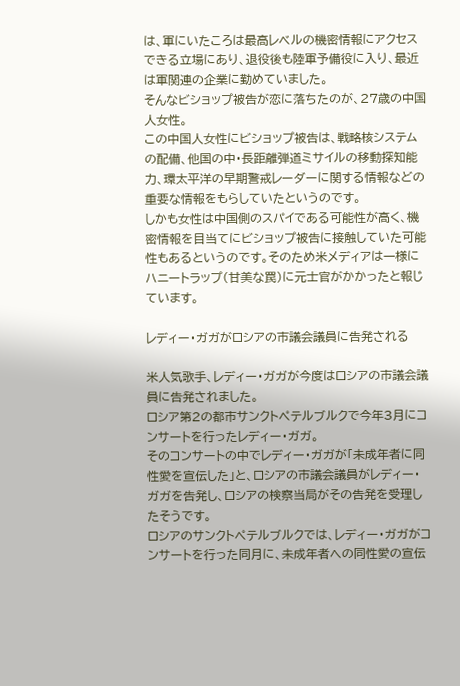は、軍にいたころは最高レベルの機密情報にアクセスできる立場にあり、退役後も陸軍予備役に入り、最近は軍関連の企業に勤めていました。
そんなビショップ被告が恋に落ちたのが、27歳の中国人女性。
この中国人女性にビショップ被告は、戦略核システムの配備、他国の中・長距離弾道ミサイルの移動探知能力、環太平洋の早期警戒レーダーに関する情報などの重要な情報をもらしていたというのです。
しかも女性は中国側のスパイである可能性が高く、機密情報を目当てにビショップ被告に接触していた可能性もあるというのです。そのため米メディアは一様にハニートラップ(甘美な罠)に元士官がかかったと報じています。

レディー・ガガがロシアの市議会議員に告発される

米人気歌手、レディー・ガガが今度はロシアの市議会議員に告発されました。
ロシア第2の都市サンクトペテルブルクで今年3月にコンサートを行ったレディー・ガガ。
そのコンサートの中でレディー・ガガが「未成年者に同性愛を宣伝した」と、ロシアの市議会議員がレディー・ガガを告発し、ロシアの検察当局がその告発を受理したそうです。
ロシアのサンクトペテルブルクでは、レディー・ガガがコンサートを行った同月に、未成年者への同性愛の宣伝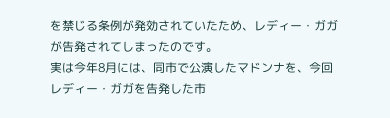を禁じる条例が発効されていたため、レディー・ガガが告発されてしまったのです。
実は今年8月には、同市で公演したマドンナを、今回レディー・ガガを告発した市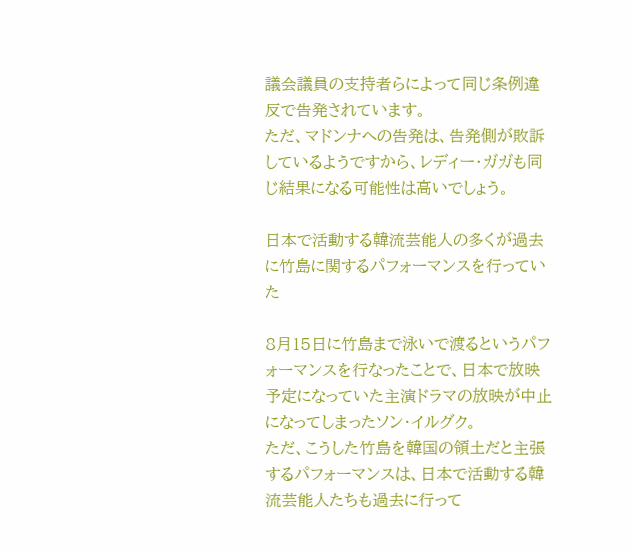議会議員の支持者らによって同じ条例違反で告発されています。
ただ、マドンナへの告発は、告発側が敗訴しているようですから、レディー・ガガも同じ結果になる可能性は高いでしょう。

日本で活動する韓流芸能人の多くが過去に竹島に関するパフォーマンスを行っていた

8月15日に竹島まで泳いで渡るというパフォーマンスを行なったことで、日本で放映予定になっていた主演ドラマの放映が中止になってしまったソン・イルグク。
ただ、こうした竹島を韓国の領土だと主張するパフォーマンスは、日本で活動する韓流芸能人たちも過去に行って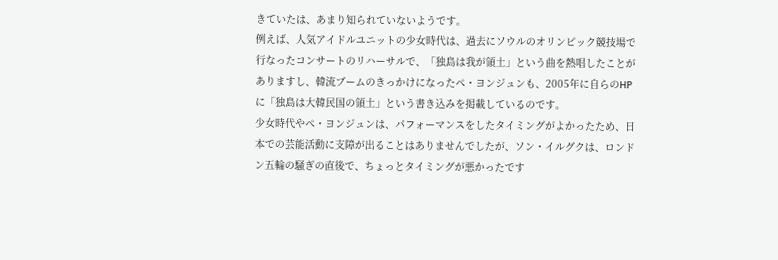きていたは、あまり知られていないようです。
例えば、人気アイドルユニットの少女時代は、過去にソウルのオリンピック競技場で行なったコンサートのリハーサルで、「独島は我が領土」という曲を熱唱したことがありますし、韓流ブームのきっかけになったペ・ヨンジュンも、2005年に自らのHPに「独島は大韓民国の領土」という書き込みを掲載しているのです。
少女時代やペ・ヨンジュンは、パフォーマンスをしたタイミングがよかったため、日本での芸能活動に支障が出ることはありませんでしたが、ソン・イルグクは、ロンドン五輪の騒ぎの直後で、ちょっとタイミングが悪かったです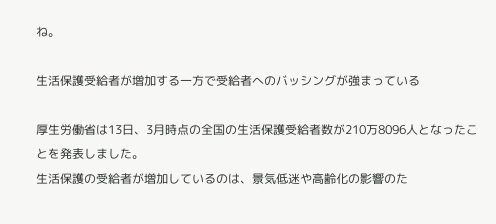ね。

生活保護受給者が増加する一方で受給者へのバッシングが強まっている

厚生労働省は13日、3月時点の全国の生活保護受給者数が210万8096人となったことを発表しました。
生活保護の受給者が増加しているのは、景気低迷や高齢化の影響のた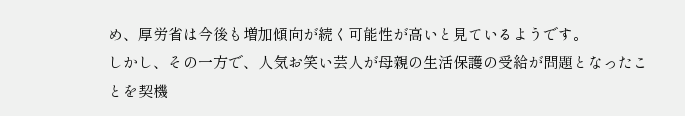め、厚労省は今後も増加傾向が続く可能性が高いと見ているようです。
しかし、その一方で、人気お笑い芸人が母親の生活保護の受給が問題となったことを契機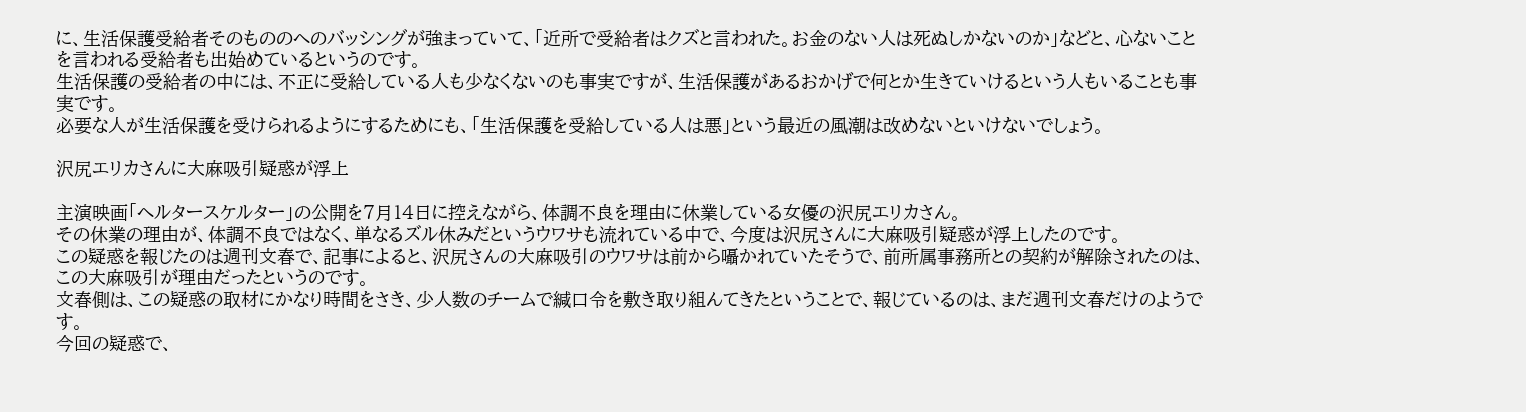に、生活保護受給者そのもののへのバッシングが強まっていて、「近所で受給者はクズと言われた。お金のない人は死ぬしかないのか」などと、心ないことを言われる受給者も出始めているというのです。
生活保護の受給者の中には、不正に受給している人も少なくないのも事実ですが、生活保護があるおかげで何とか生きていけるという人もいることも事実です。
必要な人が生活保護を受けられるようにするためにも、「生活保護を受給している人は悪」という最近の風潮は改めないといけないでしょう。

沢尻エリカさんに大麻吸引疑惑が浮上

主演映画「へルタースケルター」の公開を7月14日に控えながら、体調不良を理由に休業している女優の沢尻エリカさん。
その休業の理由が、体調不良ではなく、単なるズル休みだというウワサも流れている中で、今度は沢尻さんに大麻吸引疑惑が浮上したのです。
この疑惑を報じたのは週刊文春で、記事によると、沢尻さんの大麻吸引のウワサは前から囁かれていたそうで、前所属事務所との契約が解除されたのは、この大麻吸引が理由だったというのです。
文春側は、この疑惑の取材にかなり時間をさき、少人数のチームで緘口令を敷き取り組んてきたということで、報じているのは、まだ週刊文春だけのようです。
今回の疑惑で、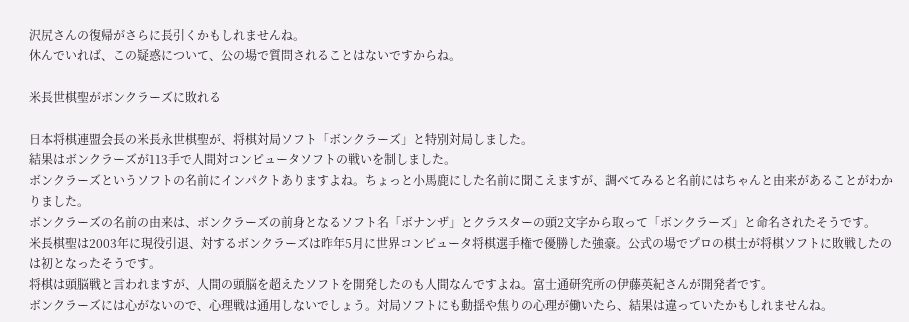沢尻さんの復帰がさらに長引くかもしれませんね。
休んでいれば、この疑惑について、公の場で質問されることはないですからね。

米長世棋聖がボンクラーズに敗れる

日本将棋連盟会長の米長永世棋聖が、将棋対局ソフト「ボンクラーズ」と特別対局しました。
結果はボンクラーズが113手で人間対コンピュータソフトの戦いを制しました。
ボンクラーズというソフトの名前にインパクトありますよね。ちょっと小馬鹿にした名前に聞こえますが、調べてみると名前にはちゃんと由来があることがわかりました。
ボンクラーズの名前の由来は、ボンクラーズの前身となるソフト名「ボナンザ」とクラスターの頭2文字から取って「ボンクラーズ」と命名されたそうです。
米長棋聖は2003年に現役引退、対するボンクラーズは昨年5月に世界コンピュータ将棋選手権で優勝した強豪。公式の場でプロの棋士が将棋ソフトに敗戦したのは初となったそうです。
将棋は頭脳戦と言われますが、人間の頭脳を超えたソフトを開発したのも人間なんですよね。富士通研究所の伊藤英紀さんが開発者です。
ボンクラーズには心がないので、心理戦は通用しないでしょう。対局ソフトにも動揺や焦りの心理が働いたら、結果は違っていたかもしれませんね。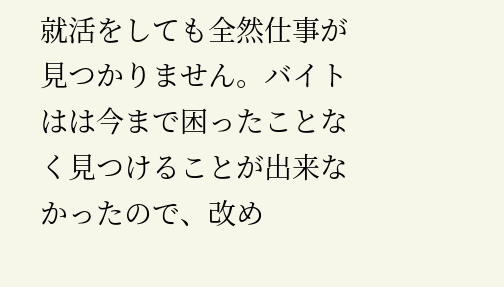就活をしても全然仕事が見つかりません。バイトはは今まで困ったことなく見つけることが出来なかったので、改め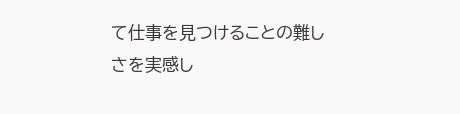て仕事を見つけることの難しさを実感し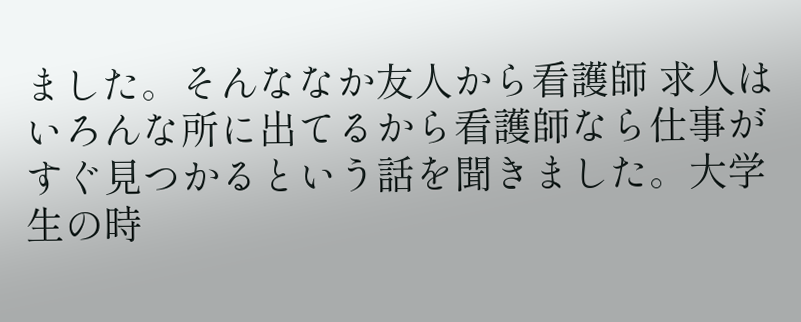ました。そんななか友人から看護師 求人はいろんな所に出てるから看護師なら仕事がすぐ見つかるという話を聞きました。大学生の時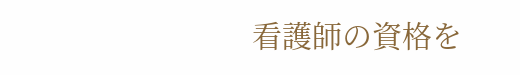看護師の資格を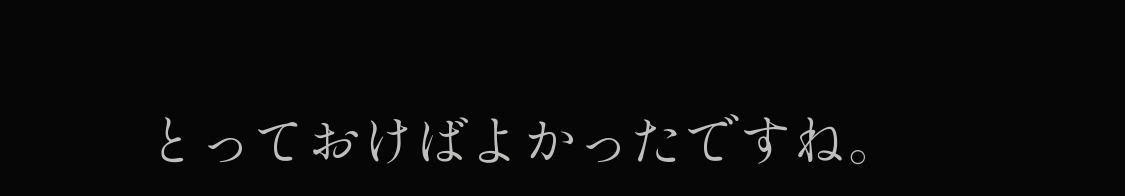とっておけばよかったですね。